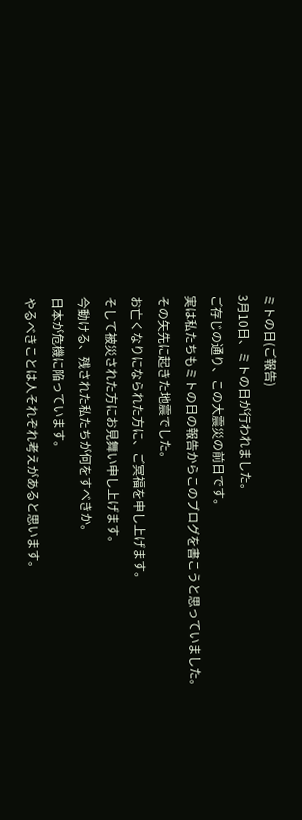ミトの日(ご報告)
3月10日、ミトの日が行われました。
ご存じの通り、この大震災の前日です。
実は私たちもミトの日の報告からこのブログを書こうと思っていました。
その矢先に起きた地震でした。
お亡くなりになられた方に、ご冥福を申し上げます。
そして被災された方にお見舞い申し上げます。
今動ける、残された私たちが何をすべきか。
日本が危機に陥っています。
やるべきことは人それぞれ考えがあると思います。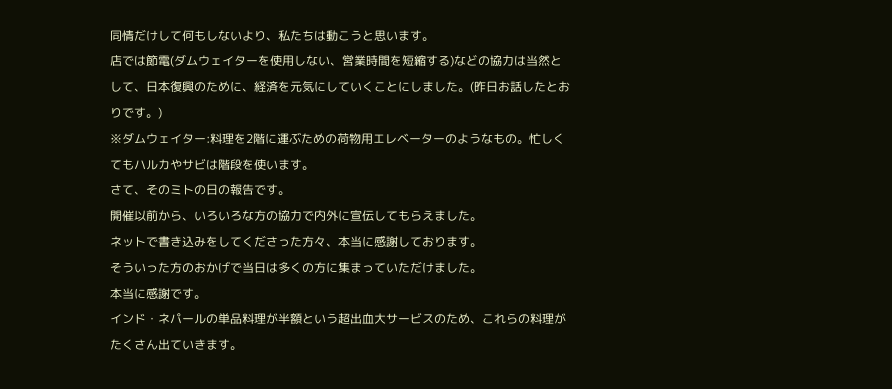同情だけして何もしないより、私たちは動こうと思います。
店では節電(ダムウェイターを使用しない、営業時間を短縮する)などの協力は当然として、日本復興のために、経済を元気にしていくことにしました。(昨日お話したとおりです。)
※ダムウェイター:料理を2階に運ぶための荷物用エレベーターのようなもの。忙しくてもハルカやサビは階段を使います。
さて、そのミトの日の報告です。
開催以前から、いろいろな方の協力で内外に宣伝してもらえました。
ネットで書き込みをしてくださった方々、本当に感謝しております。
そういった方のおかげで当日は多くの方に集まっていただけました。
本当に感謝です。
インド・ネパールの単品料理が半額という超出血大サービスのため、これらの料理がたくさん出ていきます。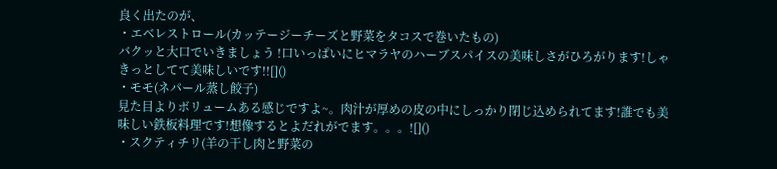良く出たのが、
・エベレストロール(カッテージーチーズと野菜をタコスで巻いたもの)
バクッと大口でいきましょう !口いっぱいにヒマラヤのハーブスパイスの美味しさがひろがります!しゃきっとしてて美味しいです!![]()
・モモ(ネパール蒸し餃子)
見た目よりボリュームある感じですよ~。肉汁が厚めの皮の中にしっかり閉じ込められてます!誰でも美味しい鉄板料理です!想像するとよだれがでます。。。![]()
・スクティチリ(羊の干し肉と野菜の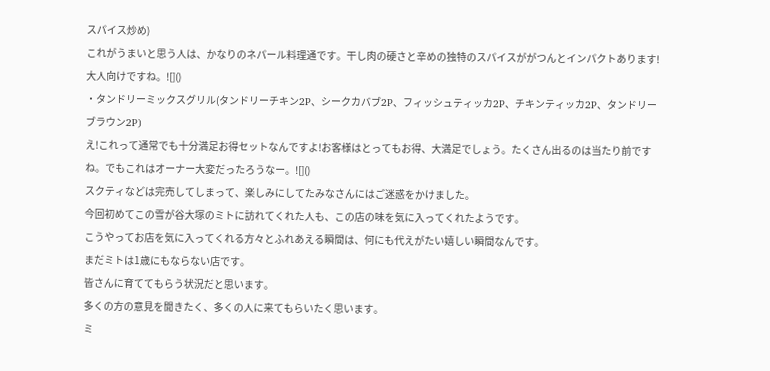スパイス炒め)
これがうまいと思う人は、かなりのネパール料理通です。干し肉の硬さと辛めの独特のスパイスががつんとインパクトあります!大人向けですね。![]()
・タンドリーミックスグリル(タンドリーチキン2P、シークカバブ2P、フィッシュティッカ2P、チキンティッカ2P、タンドリーブラウン2P)
え!これって通常でも十分満足お得セットなんですよ!お客様はとってもお得、大満足でしょう。たくさん出るのは当たり前ですね。でもこれはオーナー大変だったろうなー。![]()
スクティなどは完売してしまって、楽しみにしてたみなさんにはご迷惑をかけました。
今回初めてこの雪が谷大塚のミトに訪れてくれた人も、この店の味を気に入ってくれたようです。
こうやってお店を気に入ってくれる方々とふれあえる瞬間は、何にも代えがたい嬉しい瞬間なんです。
まだミトは1歳にもならない店です。
皆さんに育ててもらう状況だと思います。
多くの方の意見を聞きたく、多くの人に来てもらいたく思います。
ミ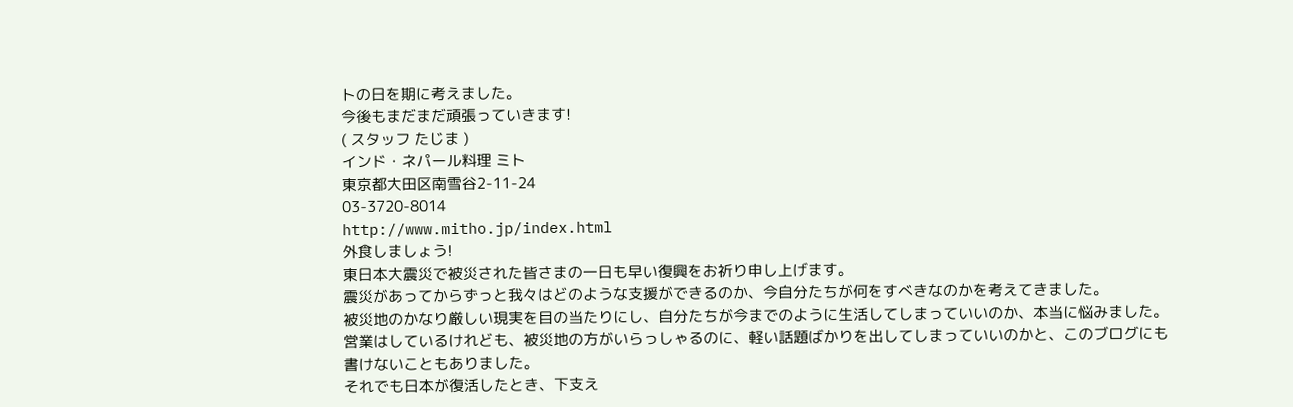トの日を期に考えました。
今後もまだまだ頑張っていきます!
( スタッフ たじま )
インド・ネパール料理 ミト
東京都大田区南雪谷2-11-24
03-3720-8014
http://www.mitho.jp/index.html
外食しましょう!
東日本大震災で被災された皆さまの一日も早い復興をお祈り申し上げます。
震災があってからずっと我々はどのような支援ができるのか、今自分たちが何をすべきなのかを考えてきました。
被災地のかなり厳しい現実を目の当たりにし、自分たちが今までのように生活してしまっていいのか、本当に悩みました。
営業はしているけれども、被災地の方がいらっしゃるのに、軽い話題ばかりを出してしまっていいのかと、このブログにも書けないこともありました。
それでも日本が復活したとき、下支え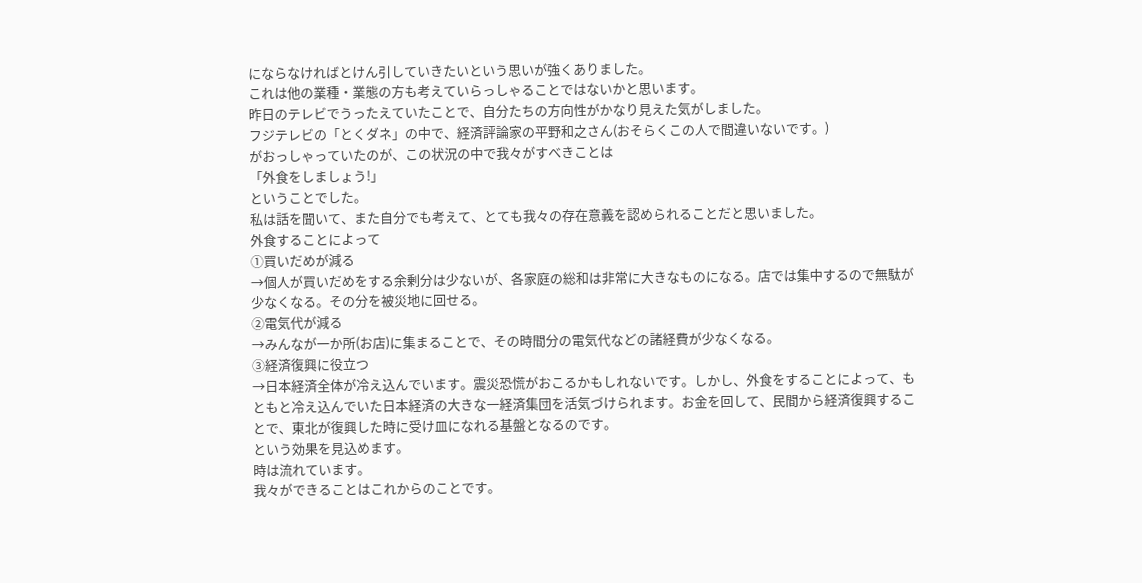にならなければとけん引していきたいという思いが強くありました。
これは他の業種・業態の方も考えていらっしゃることではないかと思います。
昨日のテレビでうったえていたことで、自分たちの方向性がかなり見えた気がしました。
フジテレビの「とくダネ」の中で、経済評論家の平野和之さん(おそらくこの人で間違いないです。)
がおっしゃっていたのが、この状況の中で我々がすべきことは
「外食をしましょう!」
ということでした。
私は話を聞いて、また自分でも考えて、とても我々の存在意義を認められることだと思いました。
外食することによって
①買いだめが減る
→個人が買いだめをする余剰分は少ないが、各家庭の総和は非常に大きなものになる。店では集中するので無駄が少なくなる。その分を被災地に回せる。
②電気代が減る
→みんなが一か所(お店)に集まることで、その時間分の電気代などの諸経費が少なくなる。
③経済復興に役立つ
→日本経済全体が冷え込んでいます。震災恐慌がおこるかもしれないです。しかし、外食をすることによって、もともと冷え込んでいた日本経済の大きな一経済集団を活気づけられます。お金を回して、民間から経済復興することで、東北が復興した時に受け皿になれる基盤となるのです。
という効果を見込めます。
時は流れています。
我々ができることはこれからのことです。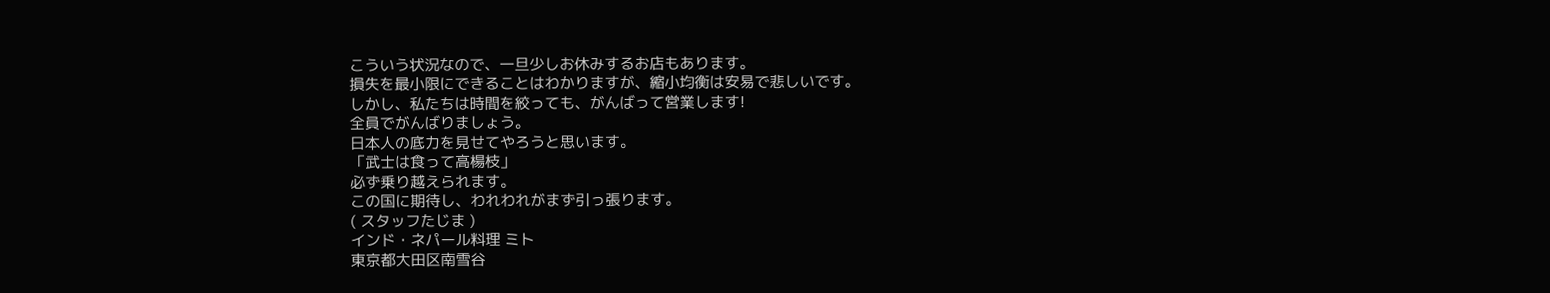こういう状況なので、一旦少しお休みするお店もあります。
損失を最小限にできることはわかりますが、縮小均衡は安易で悲しいです。
しかし、私たちは時間を絞っても、がんばって営業します!
全員でがんばりましょう。
日本人の底力を見せてやろうと思います。
「武士は食って高楊枝」
必ず乗り越えられます。
この国に期待し、われわれがまず引っ張ります。
( スタッフたじま )
インド・ネパール料理 ミト
東京都大田区南雪谷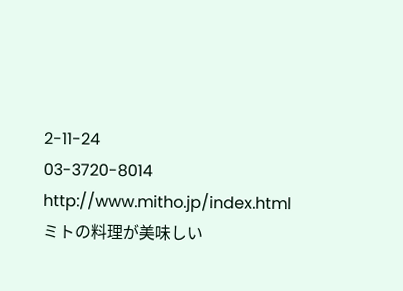2-11-24
03-3720-8014
http://www.mitho.jp/index.html
ミトの料理が美味しい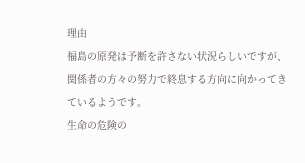理由
福島の原発は予断を許さない状況らしいですが、関係者の方々の努力で終息する方向に向かってきているようです。
生命の危険の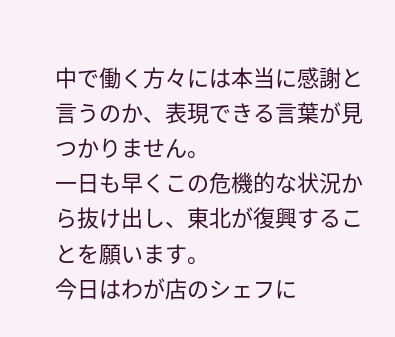中で働く方々には本当に感謝と言うのか、表現できる言葉が見つかりません。
一日も早くこの危機的な状況から抜け出し、東北が復興することを願います。
今日はわが店のシェフに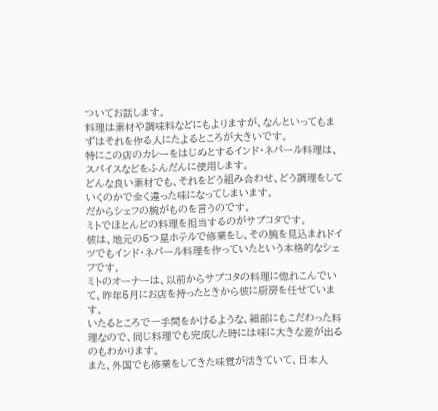ついてお話します。
料理は素材や調味料などにもよりますが、なんといってもまずはそれを作る人にたよるところが大きいです。
特にこの店のカレーをはじめとするインド・ネパール料理は、スパイスなどをふんだんに使用します。
どんな良い素材でも、それをどう組み合わせ、どう調理をしていくのかで全く違った味になってしまいます。
だからシェフの腕がものを言うのです。
ミトでほとんどの料理を担当するのがサプコタです。
彼は、地元の5つ星ホテルで修業をし、その腕を見込まれドイツでもインド・ネパール料理を作っていたという本格的なシェフです。
ミトのオーナーは、以前からサプコタの料理に惚れこんでいて、昨年5月にお店を持ったときから彼に厨房を任せています。
いたるところで一手間をかけるような、細部にもこだわった料理なので、同じ料理でも完成した時には味に大きな差が出るのもわかります。
また、外国でも修業をしてきた味覚が活きていて、日本人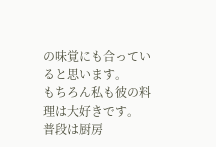の味覚にも合っていると思います。
もちろん私も彼の料理は大好きです。
普段は厨房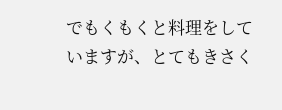でもくもくと料理をしていますが、とてもきさく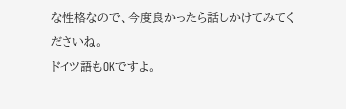な性格なので、今度良かったら話しかけてみてくださいね。
ドイツ語もOKですよ。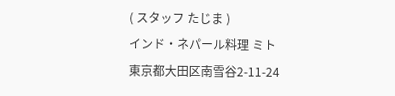( スタッフ たじま )
インド・ネパール料理 ミト
東京都大田区南雪谷2-11-24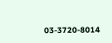03-3720-8014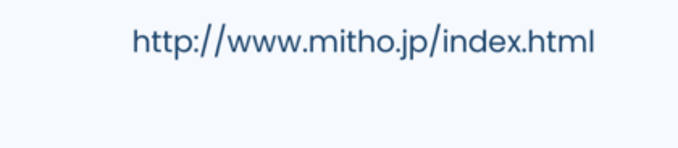http://www.mitho.jp/index.html